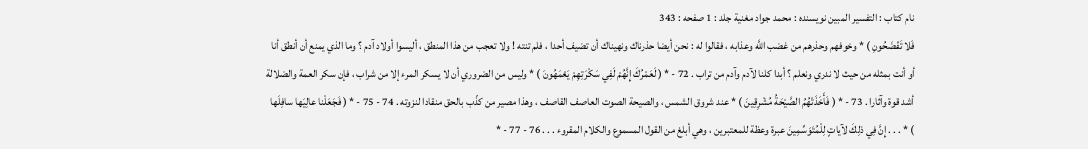نام کتاب : التفسير المبين نویسنده : محمد جواد مغنية جلد : 1 صفحه : 343
فَلا تَفْضَحُونِ ) * وخوفهم وحذرهم من غضب اللَّه وعذابه ، فقالوا له : نحن أيضا حذرناك ونهيناك أن تضيف أحدا ، فلم تنته ! ولا تعجب من هذا المنطق ، أليسوا أولاد آدم ؟ وما الذي يمنع أن أنطق أنا أو أنت بمثله من حيث لا ندري ونعلم ؟ أبدا كلنا لآدم وآدم من تراب . 72 - * ( لَعَمْرُكَ إِنَّهُمْ لَفِي سَكْرَتِهِمْ يَعْمَهُونَ ) * وليس من الضروري أن لا يسكر المرء إلا من شراب ، فإن سكر العمة والضلالة أشد قوة وآثارا . 73 - * ( فَأَخَذَتْهُمُ الصَّيْحَةُ مُشْرِقِينَ ) * عند شروق الشمس ، والصيحة الصوت العاصف القاصف ، وهذا مصير من كذّب بالحق منقادا لنزوته . 74 - 75 - * ( فَجَعَلْنا عالِيَها سافِلَها ) * . . . إِنَّ فِي ذلِكَ لآياتٍ لِلْمُتَوَسِّمِينَ عبرة وعظة للمعتبرين ، وهي أبلغ من القول المسموع والكلام المقروء . . . 76 - 77 - *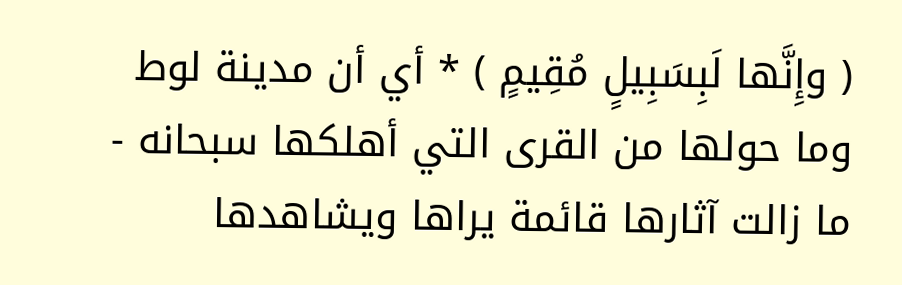( وإِنَّها لَبِسَبِيلٍ مُقِيمٍ ) * أي أن مدينة لوط وما حولها من القرى التي أهلكها سبحانه - ما زالت آثارها قائمة يراها ويشاهدها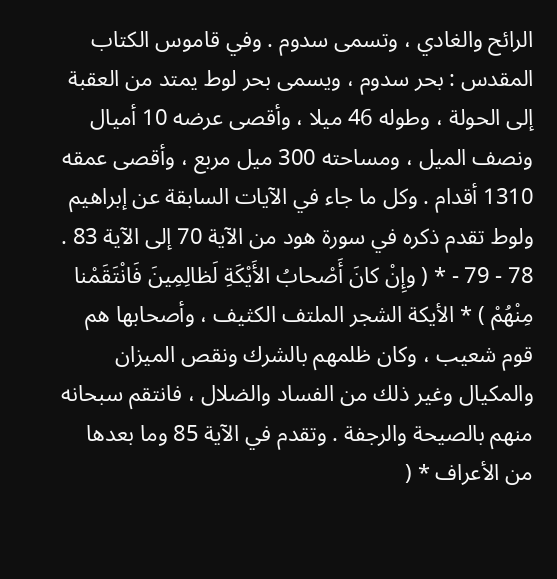الرائح والغادي ، وتسمى سدوم . وفي قاموس الكتاب المقدس : بحر سدوم ، ويسمى بحر لوط يمتد من العقبة إلى الحولة ، وطوله 46 ميلا ، وأقصى عرضه 10 أميال ونصف الميل ، ومساحته 300 ميل مربع ، وأقصى عمقه 1310 أقدام . وكل ما جاء في الآيات السابقة عن إبراهيم ولوط تقدم ذكره في سورة هود من الآية 70 إلى الآية 83 . 78 - 79 - * ( وإِنْ كانَ أَصْحابُ الأَيْكَةِ لَظالِمِينَ فَانْتَقَمْنا مِنْهُمْ ) * الأيكة الشجر الملتف الكثيف ، وأصحابها هم قوم شعيب ، وكان ظلمهم بالشرك ونقص الميزان والمكيال وغير ذلك من الفساد والضلال ، فانتقم سبحانه منهم بالصيحة والرجفة . وتقدم في الآية 85 وما بعدها من الأعراف * (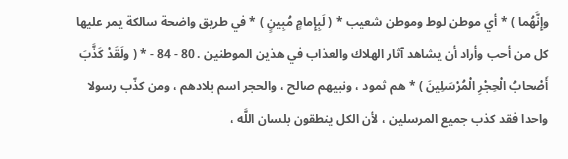وإِنَّهُما ) * أي موطن لوط وموطن شعيب * ( لَبِإِمامٍ مُبِينٍ ) * في طريق واضحة سالكة يمر عليها كل من أحب وأراد أن يشاهد آثار الهلاك والعذاب في هذين الموطنين . 80 - 84 - * ( ولَقَدْ كَذَّبَ أَصْحابُ الْحِجْرِ الْمُرْسَلِينَ ) * هم ثمود ، ونبيهم صالح ، والحجر اسم بلادهم ، ومن كذّب رسولا واحدا فقد كذب جميع المرسلين ، لأن الكل ينطقون بلسان اللَّه ،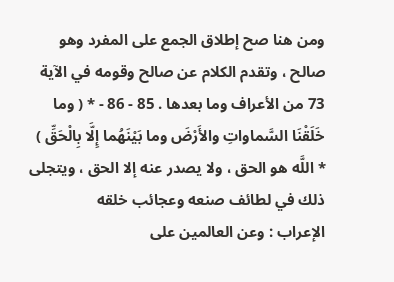ومن هنا صح إطلاق الجمع على المفرد وهو صالح ، وتقدم الكلام عن صالح وقومه في الآية 73 من الأعراف وما بعدها . 85 - 86 - * ( وما خَلَقْنَا السَّماواتِ والأَرْضَ وما بَيْنَهُما إِلَّا بِالْحَقِّ ) * اللَّه هو الحق ، ولا يصدر عنه إلا الحق ، ويتجلى ذلك في لطائف صنعه وعجائب خلقه
الإعراب : وعن العالمين على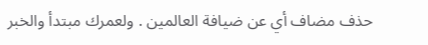حذف مضاف أي عن ضيافة العالمين . ولعمرك مبتدأ والخبر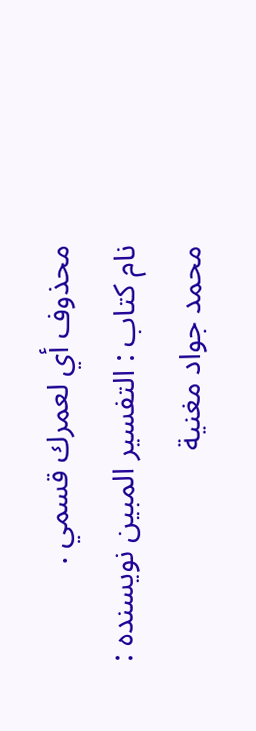محذوف أي لعمرك قسمي .
نام کتاب : التفسير المبين نویسنده : محمد جواد مغنية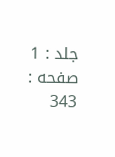جلد : 1 صفحه : 343